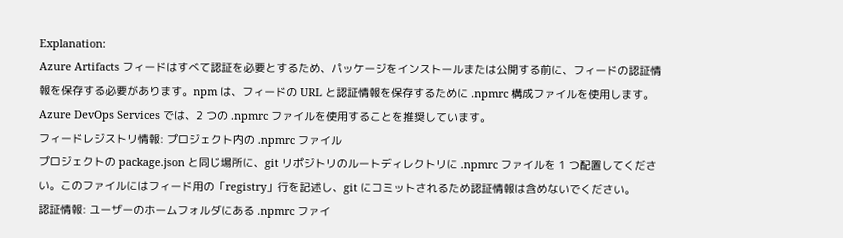Explanation:
Azure Artifacts フィードはすべて認証を必要とするため、パッケージをインストールまたは公開する前に、フィードの認証情報を保存する必要があります。npm は、フィードの URL と認証情報を保存するために .npmrc 構成ファイルを使用します。Azure DevOps Services では、2 つの .npmrc ファイルを使用することを推奨しています。
フィードレジストリ情報: プロジェクト内の .npmrc ファイル
プロジェクトの package.json と同じ場所に、git リポジトリのルートディレクトリに .npmrc ファイルを 1 つ配置してください。このファイルにはフィード用の「registry」行を記述し、git にコミットされるため認証情報は含めないでください。
認証情報: ユーザーのホームフォルダにある .npmrc ファイ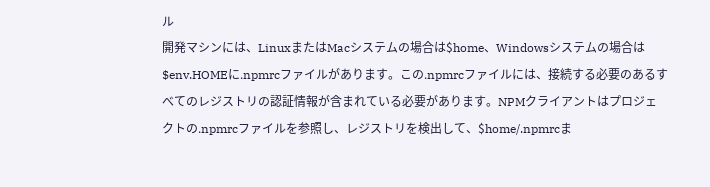ル
開発マシンには、LinuxまたはMacシステムの場合は$home、Windowsシステムの場合は$env.HOMEに.npmrcファイルがあります。この.npmrcファイルには、接続する必要のあるすべてのレジストリの認証情報が含まれている必要があります。NPMクライアントはプロジェクトの.npmrcファイルを参照し、レジストリを検出して、$home/.npmrcま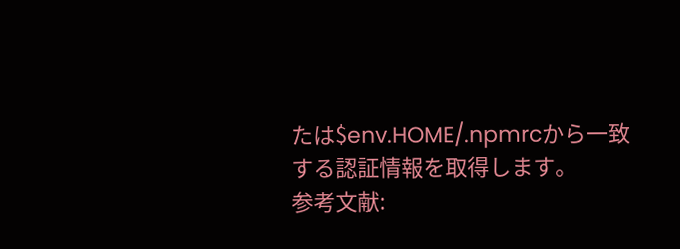たは$env.HOME/.npmrcから一致する認証情報を取得します。
参考文献: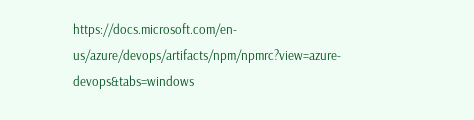https://docs.microsoft.com/en-us/azure/devops/artifacts/npm/npmrc?view=azure-devops&tabs=windows